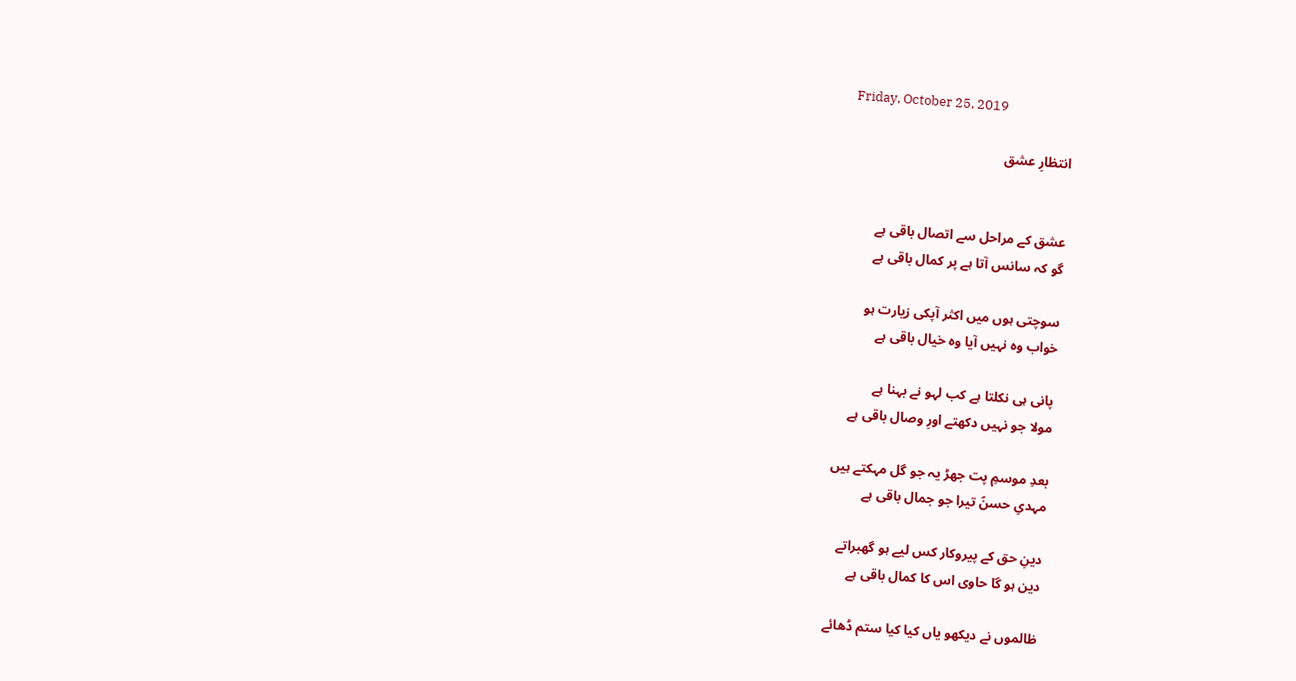Friday, October 25, 2019

انتظارِ عشق


عشق کے مراحل سے اتصال باقی ہے
گو کہ سانس آتا ہے پر کمال باقی ہے

سوچتی ہوں میں اکثر آپکی زیارت ہو
خواب وہ نہیں آیا وہ خیال باقی ہے

پانی ہی نکلتا ہے کب لہو نے بہنا ہے
مولا جو نہیں دکھتے اورِ وصال باقی ہے

بعدِ موسمِ پت جھڑ یہ جو گل مہکتے ہیں
مہدیِ حسنؑ تیرا جو جمال باقی ہے

دینِ حق کے پیروکار کس لیے ہو گھبراتے
دین ہو گا حاوی اس کا کمال باقی ہے

ظالموں نے دیکھو یاں کیا کیا ستم ڈھائے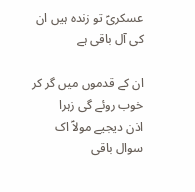عسکریؑ تو زندہ ہیں ان کی آل باقی ہے

ان کے قدموں میں گر کر خوب روئے گی زہرا
اذن دیجیے مولاؑ اک سوال باقی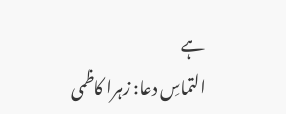ہے
التماسِ دعا: زہرا کاظمی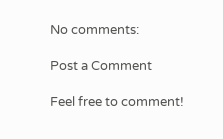No comments:

Post a Comment

Feel free to comment!